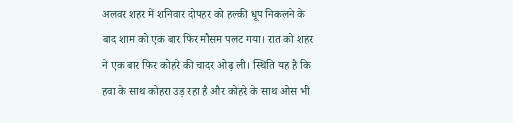अलवर शहर में शनिवार दोपहर को हल्की धूप निकलने के बाद शाम को एक बार फिर मौसम पलट गया। रात को शहर ने एक बार फिर कोहरे की चादर ओढ़ ली। स्थिति यह है कि हवा के साथ कोहरा उड़ रहा है और कोहरे के साथ ओस भी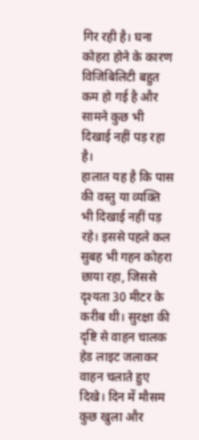गिर रही है। घना कोहरा होने के कारण विजिबिलिटी बहुत कम हो गई है और सामने कुछ भी दिखाई नहीं पड़ रहा है।
हालात यह है कि पास की वस्तु या व्यक्ति भी दिखाई नहीं पड़ रहे। इससे पहले कल सुबह भी गहन कोहरा छाया रहा, जिससे दृश्यता 30 मीटर के करीब थी। सुरक्षा की दृष्टि से वाहन चालक हेड लाइट जलाकर वाहन चलाते हुए दिखे। दिन में मौसम कुछ खुला और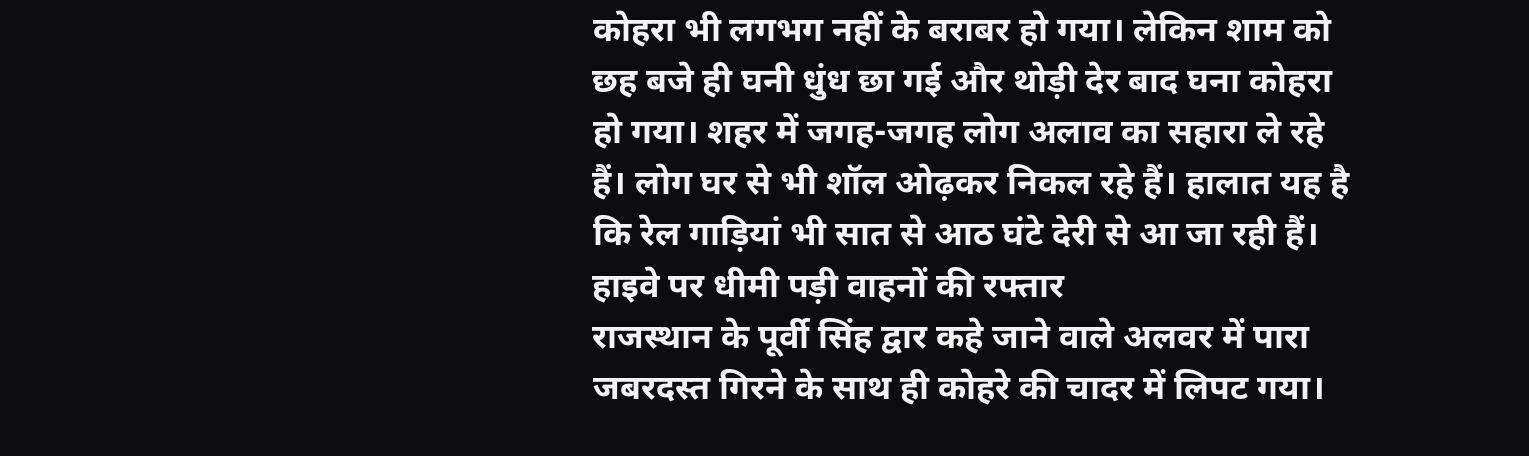कोहरा भी लगभग नहीं के बराबर हो गया। लेकिन शाम को छह बजे ही घनी धुंध छा गई और थोड़ी देर बाद घना कोहरा हो गया। शहर में जगह-जगह लोग अलाव का सहारा ले रहे हैं। लोग घर से भी शॉल ओढ़कर निकल रहे हैं। हालात यह है कि रेल गाड़ियां भी सात से आठ घंटे देरी से आ जा रही हैं।
हाइवे पर धीमी पड़ी वाहनों की रफ्तार
राजस्थान के पूर्वी सिंह द्वार कहे जाने वाले अलवर में पारा जबरदस्त गिरने के साथ ही कोहरे की चादर में लिपट गया।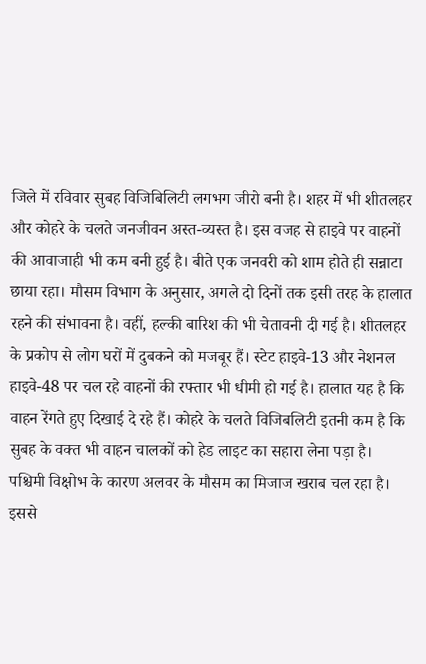जिले में रविवार सुबह विजिबिलिटी लगभग जीरो बनी है। शहर में भी शीतलहर और कोहरे के चलते जनजीवन अस्त-व्यस्त है। इस वजह से हाइवे पर वाहनों की आवाजाही भी कम बनी हुई है। बीते एक जनवरी को शाम होते ही सन्नाटा छाया रहा। मौसम विभाग के अनुसार, अगले दो दिनों तक इसी तरह के हालात रहने की संभावना है। वहीं, हल्की बारिश की भी चेतावनी दी गई है। शीतलहर के प्रकोप से लोग घरों में दुबकने को मजबूर हैं। स्टेट हाइवे-13 और नेशनल हाइवे-48 पर चल रहे वाहनों की रफ्तार भी धीमी हो गई है। हालात यह है कि वाहन रेंगते हुए दिखाई दे रहे हैं। कोहरे के चलते विजिबलिटी इतनी कम है कि सुबह के वक्त भी वाहन चालकों को हेड लाइट का सहारा लेना पड़ा है।
पश्चिमी विक्षोभ के कारण अलवर के मौसम का मिजाज खराब चल रहा है। इससे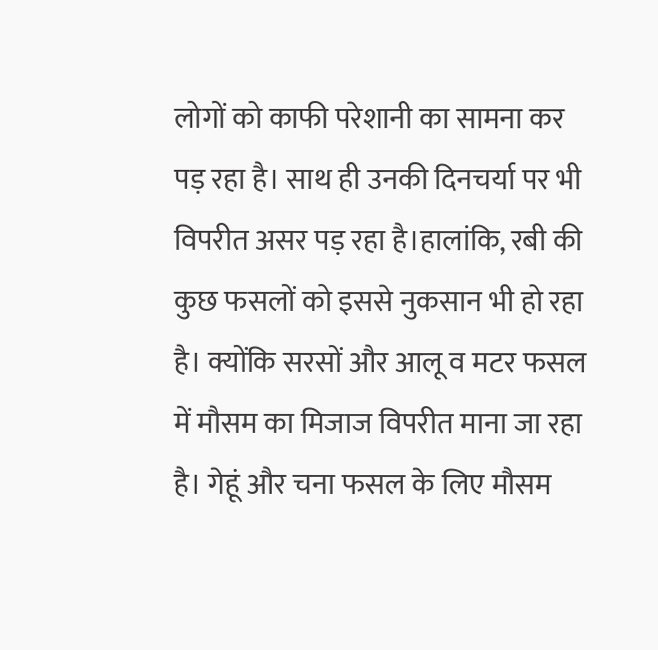लोगों को काफी परेशानी का सामना कर पड़ रहा है। साथ ही उनकी दिनचर्या पर भी विपरीत असर पड़ रहा है।हालांकि, रबी की कुछ फसलों को इससे नुकसान भी हो रहा है। क्योंकि सरसों और आलू व मटर फसल में मौसम का मिजाज विपरीत माना जा रहा है। गेहूं और चना फसल के लिए मौसम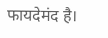फायदेमंद है।